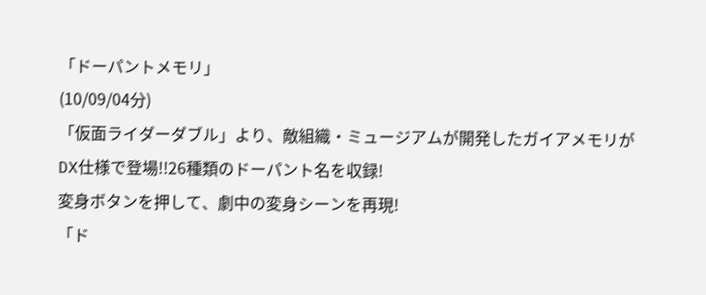「ドーパントメモリ」
(10/09/04分)
「仮面ライダーダブル」より、敵組織・ミュージアムが開発したガイアメモリが
DX仕様で登場!!26種類のドーパント名を収録!
変身ボタンを押して、劇中の変身シーンを再現!
「ド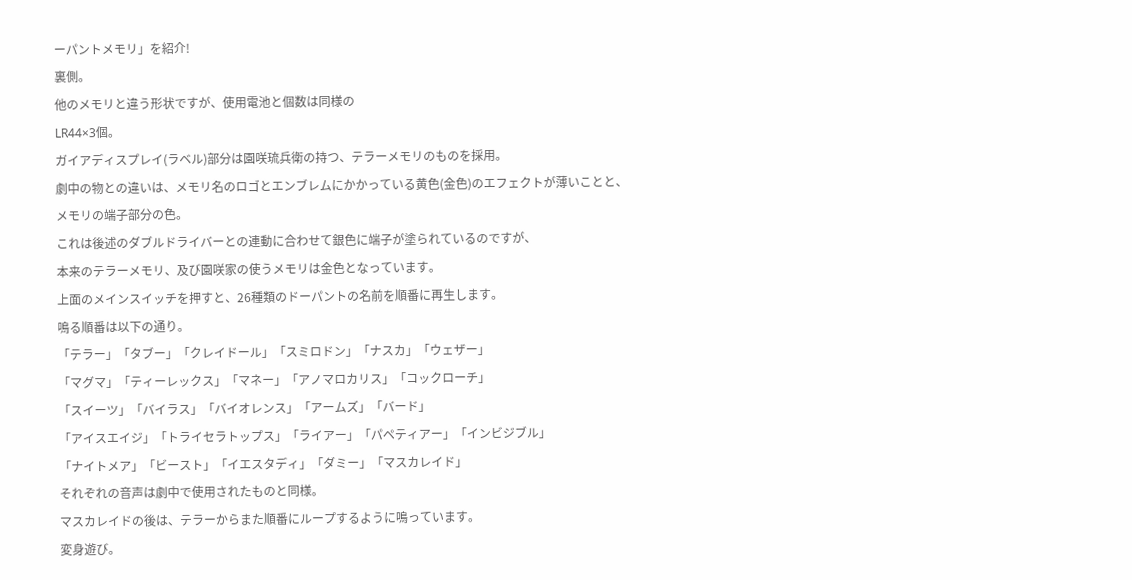ーパントメモリ」を紹介!
裏側。
他のメモリと違う形状ですが、使用電池と個数は同様の
LR44×3個。
ガイアディスプレイ(ラベル)部分は園咲琉兵衛の持つ、テラーメモリのものを採用。
劇中の物との違いは、メモリ名のロゴとエンブレムにかかっている黄色(金色)のエフェクトが薄いことと、
メモリの端子部分の色。
これは後述のダブルドライバーとの連動に合わせて銀色に端子が塗られているのですが、
本来のテラーメモリ、及び園咲家の使うメモリは金色となっています。
上面のメインスイッチを押すと、26種類のドーパントの名前を順番に再生します。
鳴る順番は以下の通り。
「テラー」「タブー」「クレイドール」「スミロドン」「ナスカ」「ウェザー」
「マグマ」「ティーレックス」「マネー」「アノマロカリス」「コックローチ」
「スイーツ」「バイラス」「バイオレンス」「アームズ」「バード」
「アイスエイジ」「トライセラトップス」「ライアー」「パペティアー」「インビジブル」
「ナイトメア」「ビースト」「イエスタディ」「ダミー」「マスカレイド」
それぞれの音声は劇中で使用されたものと同様。
マスカレイドの後は、テラーからまた順番にループするように鳴っています。
変身遊び。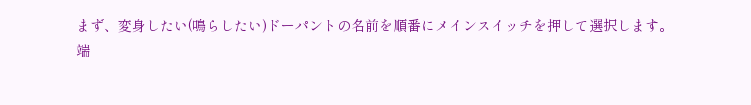まず、変身したい(鳴らしたい)ドーパントの名前を順番にメインスイッチを押して選択します。
端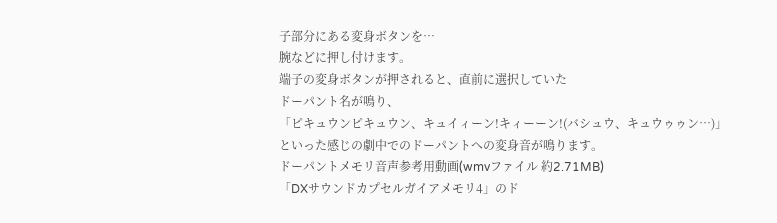子部分にある変身ボタンを…
腕などに押し付けます。
端子の変身ボタンが押されると、直前に選択していた
ドーパント名が鳴り、
「ピキュウンピキュウン、キュイィーン!キィーーン!(バシュウ、キュウゥゥン…)」
といった感じの劇中でのドーパントへの変身音が鳴ります。
ドーパントメモリ音声参考用動画(wmvファイル 約2.71MB)
「DXサウンドカプセルガイアメモリ4」のド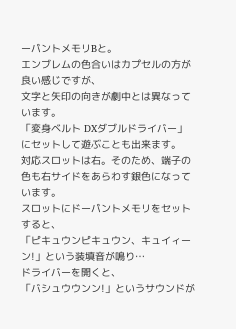ーパントメモリBと。
エンブレムの色合いはカプセルの方が良い感じですが、
文字と矢印の向きが劇中とは異なっています。
「変身ベルト DXダブルドライバー」にセットして遊ぶことも出来ます。
対応スロットは右。そのため、端子の色も右サイドをあらわす銀色になっています。
スロットにドーパントメモリをセットすると、
「ピキュウンピキュウン、キュイィーン!」という装填音が鳴り…
ドライバーを開くと、
「バシュウウンン!」というサウンドが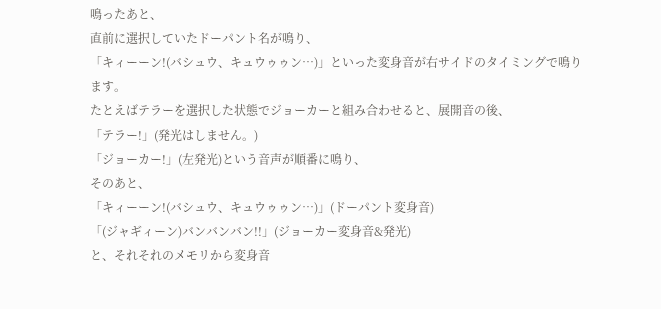鳴ったあと、
直前に選択していたドーパント名が鳴り、
「キィーーン!(バシュウ、キュウゥゥン…)」といった変身音が右サイドのタイミングで鳴ります。
たとえばテラーを選択した状態でジョーカーと組み合わせると、展開音の後、
「テラー!」(発光はしません。)
「ジョーカー!」(左発光)という音声が順番に鳴り、
そのあと、
「キィーーン!(バシュウ、キュウゥゥン…)」(ドーパント変身音)
「(ジャギィーン)バンバンバン!!」(ジョーカー変身音&発光)
と、それそれのメモリから変身音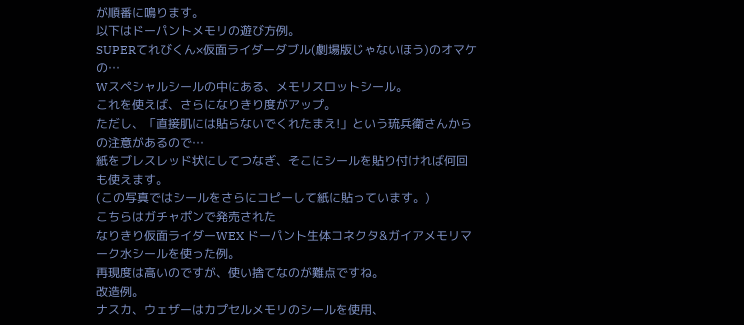が順番に鳴ります。
以下はドーパントメモリの遊び方例。
SUPERてれびくん×仮面ライダーダブル(劇場版じゃないほう)のオマケの…
Wスペシャルシールの中にある、メモリスロットシール。
これを使えば、さらになりきり度がアップ。
ただし、「直接肌には貼らないでくれたまえ!」という琉兵衛さんからの注意があるので…
紙をブレスレッド状にしてつなぎ、そこにシールを貼り付ければ何回も使えます。
(この写真ではシールをさらにコピーして紙に貼っています。)
こちらはガチャポンで発売された
なりきり仮面ライダーWEX ドーパント生体コネクタ&ガイアメモリマーク水シールを使った例。
再現度は高いのですが、使い捨てなのが難点ですね。
改造例。
ナスカ、ウェザーはカプセルメモリのシールを使用、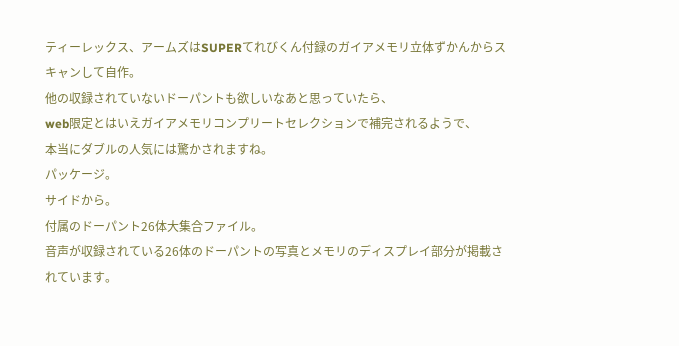ティーレックス、アームズはSUPERてれびくん付録のガイアメモリ立体ずかんからスキャンして自作。
他の収録されていないドーパントも欲しいなあと思っていたら、
web限定とはいえガイアメモリコンプリートセレクションで補完されるようで、
本当にダブルの人気には驚かされますね。
パッケージ。
サイドから。
付属のドーパント26体大集合ファイル。
音声が収録されている26体のドーパントの写真とメモリのディスプレイ部分が掲載されています。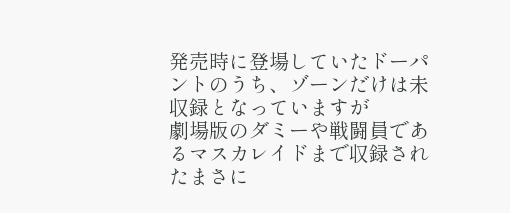発売時に登場していたドーパントのうち、ゾーンだけは未収録となっていますが
劇場版のダミーや戦闘員であるマスカレイドまで収録されたまさに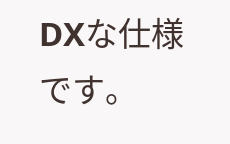DXな仕様です。